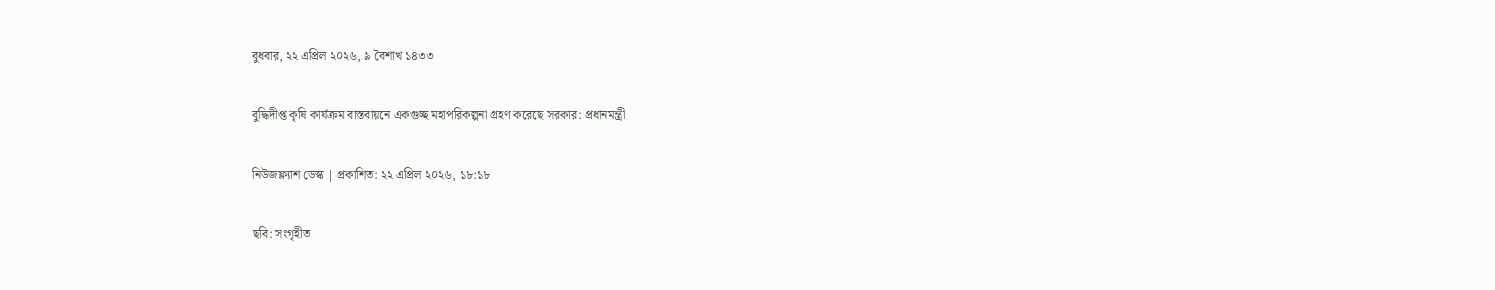বুধবার, ২২ এপ্রিল ২০২৬, ৯ বৈশাখ ১৪৩৩

বুদ্ধিদীপ্ত কৃষি কার্যক্রম বাস্তবায়নে একগুচ্ছ মহাপরিকল্পনা গ্রহণ করেছে সরকার: প্রধানমন্ত্রী

নিউজফ্ল্যাশ ডেস্ক | প্রকাশিত: ২২ এপ্রিল ২০২৬, ১৮:১৮

ছবি: সংগৃহীত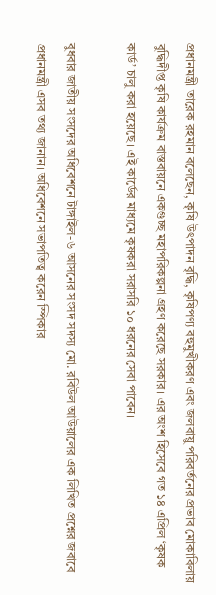প্রধানমন্ত্রী তারেক রহমান বলেছেন, কৃষি উৎপাদন বৃদ্ধি, কৃষিপণ্য বহুমুখীকরণ এবং জলবায়ু পরিবর্তনের প্রভাব মোকাবিলায় বুদ্ধিদীপ্ত কৃষি কার্যক্রম বাস্তবায়নে একগুচ্ছ মহাপরিকল্পনা গ্রহণ করেছে সরকার। এর অংশ হিসেবে গত ১৪ এপ্রিল ‘কৃষক কার্ড’ চালু করা হয়েছে। এই কার্ডের মাধ্যমে কৃষকরা সরাসরি ১০ ধরনের সেবা পাবেন।

বুধবার জাতীয় সংসদের অধিবেশনে টাঙ্গাইল-৬ আসনের সংসদ সদস্য মো. রবিউল আউয়ালের এক লিখিত প্রশ্নের জবাবে প্রধানমন্ত্রী এসব তথ্য জানান। অধিবেশনে সভাপতিত্ব করেন স্পিকার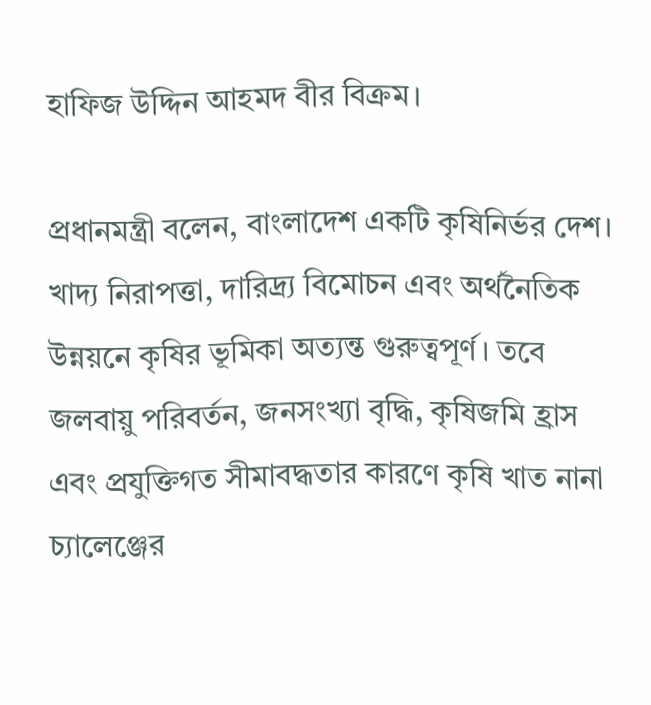হাফিজ উদ্দিন আহমদ বীর বিক্রম।

প্রধানমন্ত্রী বলেন, বাংলাদেশ একটি কৃষিনির্ভর দেশ। খাদ্য নিরাপত্তা, দারিদ্র্য বিমোচন এবং অর্থনৈতিক উন্নয়নে কৃষির ভূমিকা অত্যন্ত গুরুত্বপূর্ণ। তবে জলবায়ু পরিবর্তন, জনসংখ্যা বৃদ্ধি, কৃষিজমি হ্রাস এবং প্রযুক্তিগত সীমাবদ্ধতার কারণে কৃষি খাত নানা চ্যালেঞ্জের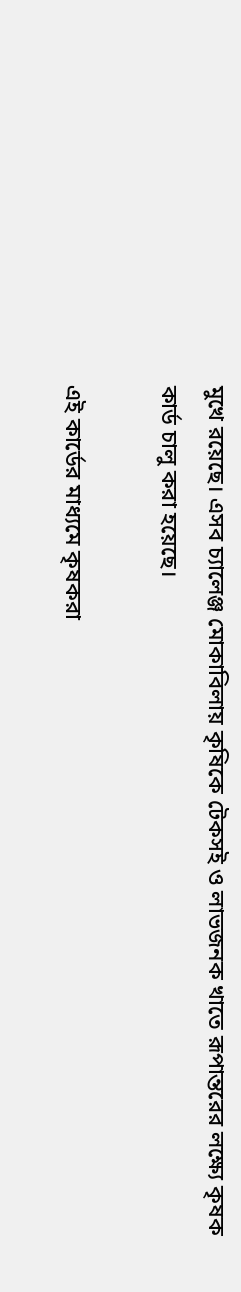মুখে রয়েছে। এসব চ্যালেঞ্জ মোকাবিলায় কৃষিকে টেকসই ও লাভজনক খাতে রূপান্তরের লক্ষ্যে কৃষক কার্ড চালু করা হয়েছে।

এই কার্ডের মাধ্যমে কৃষকরা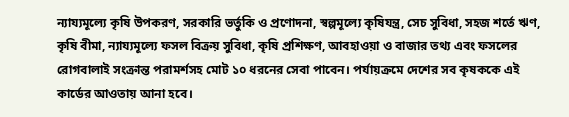ন্যায্যমূল্যে কৃষি উপকরণ, সরকারি ভর্তুকি ও প্রণোদনা, স্বল্পমূল্যে কৃষিযন্ত্র, সেচ সুবিধা, সহজ শর্তে ঋণ, কৃষি বীমা, ন্যায্যমূল্যে ফসল বিক্রয় সুবিধা, কৃষি প্রশিক্ষণ, আবহাওয়া ও বাজার তথ্য এবং ফসলের রোগবালাই সংক্রান্ত পরামর্শসহ মোট ১০ ধরনের সেবা পাবেন। পর্যায়ক্রমে দেশের সব কৃষককে এই কার্ডের আওতায় আনা হবে।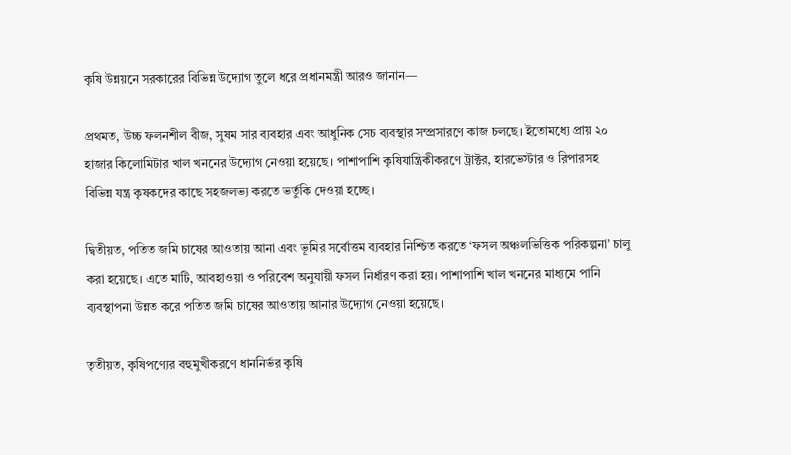কৃষি উন্নয়নে সরকারের বিভিন্ন উদ্যোগ তুলে ধরে প্রধানমন্ত্রী আরও জানান—

প্রথমত, উচ্চ ফলনশীল বীজ, সুষম সার ব্যবহার এবং আধুনিক সেচ ব্যবস্থার সম্প্রসারণে কাজ চলছে। ইতোমধ্যে প্রায় ২০ হাজার কিলোমিটার খাল খননের উদ্যোগ নেওয়া হয়েছে। পাশাপাশি কৃষিযান্ত্রিকীকরণে ট্রাক্টর, হারভেস্টার ও রিপারসহ বিভিন্ন যন্ত্র কৃষকদের কাছে সহজলভ্য করতে ভর্তুকি দেওয়া হচ্ছে।

দ্বিতীয়ত, পতিত জমি চাষের আওতায় আনা এবং ভূমির সর্বোত্তম ব্যবহার নিশ্চিত করতে ‘ফসল অঞ্চলভিত্তিক পরিকল্পনা’ চালু করা হয়েছে। এতে মাটি, আবহাওয়া ও পরিবেশ অনুযায়ী ফসল নির্ধারণ করা হয়। পাশাপাশি খাল খননের মাধ্যমে পানি ব্যবস্থাপনা উন্নত করে পতিত জমি চাষের আওতায় আনার উদ্যোগ নেওয়া হয়েছে।

তৃতীয়ত, কৃষিপণ্যের বহুমুখীকরণে ধাননির্ভর কৃষি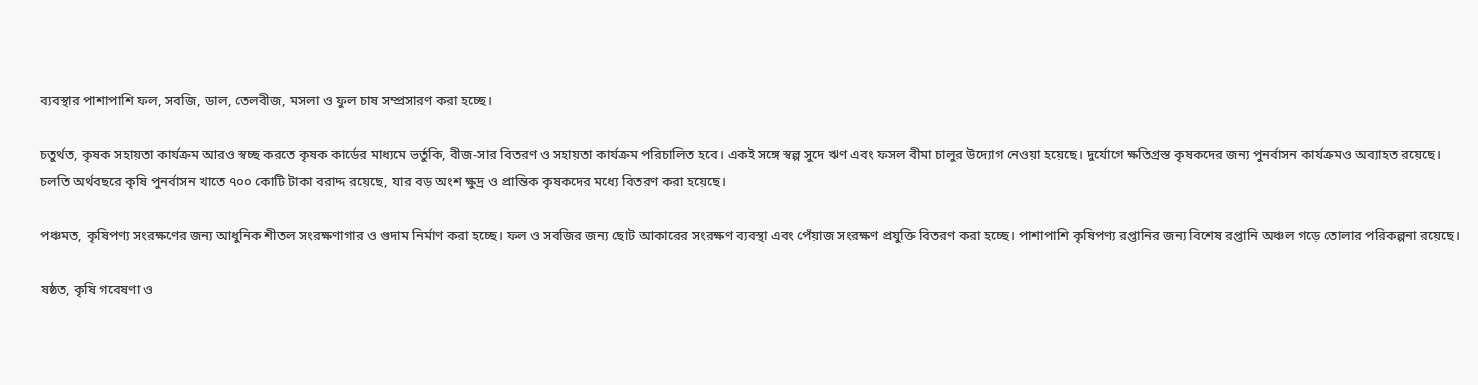ব্যবস্থার পাশাপাশি ফল, সবজি, ডাল, তেলবীজ, মসলা ও ফুল চাষ সম্প্রসারণ করা হচ্ছে।

চতুর্থত, কৃষক সহায়তা কার্যক্রম আরও স্বচ্ছ করতে কৃষক কার্ডের মাধ্যমে ভর্তুকি, বীজ-সার বিতরণ ও সহায়তা কার্যক্রম পরিচালিত হবে। একই সঙ্গে স্বল্প সুদে ঋণ এবং ফসল বীমা চালুর উদ্যোগ নেওয়া হয়েছে। দুর্যোগে ক্ষতিগ্রস্ত কৃষকদের জন্য পুনর্বাসন কার্যক্রমও অব্যাহত রয়েছে। চলতি অর্থবছরে কৃষি পুনর্বাসন খাতে ৭০০ কোটি টাকা বরাদ্দ রয়েছে, যার বড় অংশ ক্ষুদ্র ও প্রান্তিক কৃষকদের মধ্যে বিতরণ করা হয়েছে।

পঞ্চমত, কৃষিপণ্য সংরক্ষণের জন্য আধুনিক শীতল সংরক্ষণাগার ও গুদাম নির্মাণ করা হচ্ছে। ফল ও সবজির জন্য ছোট আকারের সংরক্ষণ ব্যবস্থা এবং পেঁয়াজ সংরক্ষণ প্রযুক্তি বিতরণ করা হচ্ছে। পাশাপাশি কৃষিপণ্য রপ্তানির জন্য বিশেষ রপ্তানি অঞ্চল গড়ে তোলার পরিকল্পনা রয়েছে।

ষষ্ঠত, কৃষি গবেষণা ও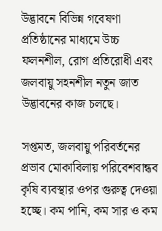উদ্ভাবনে বিভিন্ন গবেষণা প্রতিষ্ঠানের মাধ্যমে উচ্চ ফলনশীল, রোগ প্রতিরোধী এবং জলবায়ু সহনশীল নতুন জাত উদ্ভাবনের কাজ চলছে।

সপ্তমত, জলবায়ু পরিবর্তনের প্রভাব মোকাবিলায় পরিবেশবান্ধব কৃষি ব্যবস্থার ওপর গুরুত্ব দেওয়া হচ্ছে। কম পানি, কম সার ও কম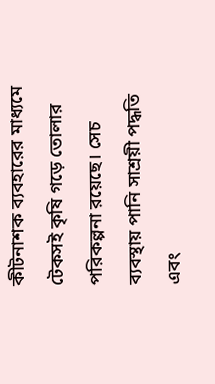কীটনাশক ব্যবহারের মাধ্যমে টেকসই কৃষি গড়ে তোলার পরিকল্পনা রয়েছে। সেচ ব্যবস্থায় পানি সাশ্রয়ী পদ্ধতি এবং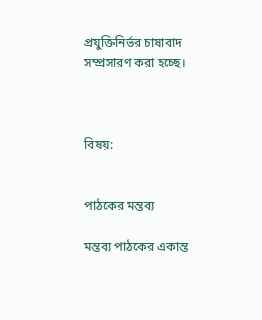প্রযুক্তিনির্ভর চাষাবাদ সম্প্রসারণ করা হচ্ছে।



বিষয়:


পাঠকের মন্তব্য

মন্তব্য পাঠকের একান্ত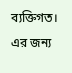ব্যক্তিগত। এর জন্য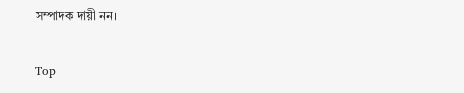সম্পাদক দায়ী নন।

Top